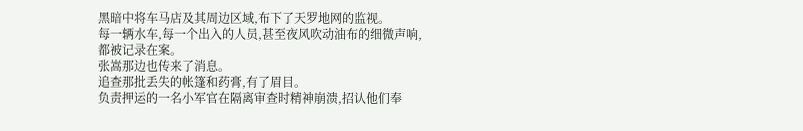黑暗中将车马店及其周边区域,布下了天罗地网的监视。
每一辆水车,每一个出入的人员,甚至夜风吹动油布的细微声响,都被记录在案。
张嵩那边也传来了消息。
追查那批丢失的帐篷和药膏,有了眉目。
负责押运的一名小军官在隔离审查时精神崩溃,招认他们奉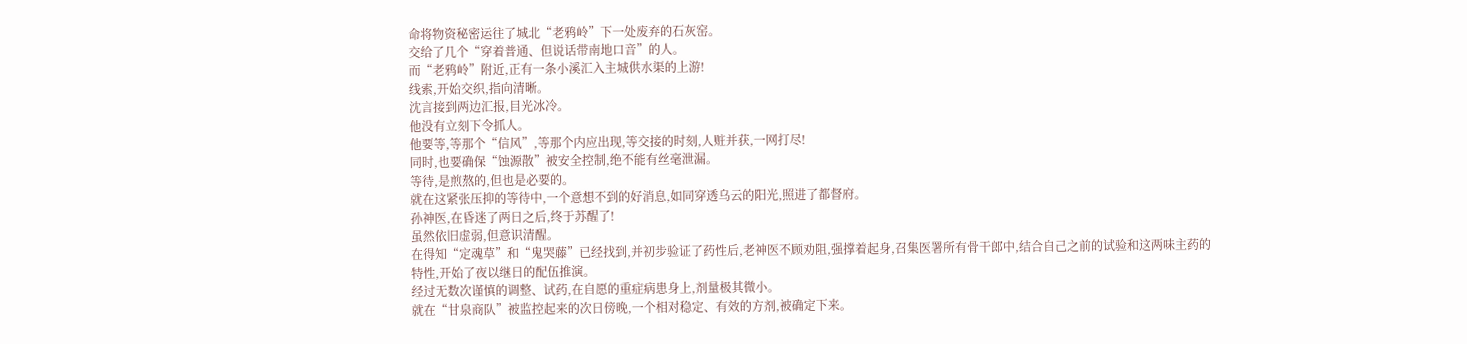命将物资秘密运往了城北“老鸦岭”下一处废弃的石灰窑。
交给了几个“穿着普通、但说话带南地口音”的人。
而“老鸦岭”附近,正有一条小溪汇入主城供水渠的上游!
线索,开始交织,指向清晰。
沈言接到两边汇报,目光冰冷。
他没有立刻下令抓人。
他要等,等那个“信风”,等那个内应出现,等交接的时刻,人赃并获,一网打尽!
同时,也要确保“蚀源散”被安全控制,绝不能有丝毫泄漏。
等待,是煎熬的,但也是必要的。
就在这紧张压抑的等待中,一个意想不到的好消息,如同穿透乌云的阳光,照进了都督府。
孙神医,在昏迷了两日之后,终于苏醒了!
虽然依旧虚弱,但意识清醒。
在得知“定魂草”和“鬼哭藤”已经找到,并初步验证了药性后,老神医不顾劝阻,强撑着起身,召集医署所有骨干郎中,结合自己之前的试验和这两味主药的特性,开始了夜以继日的配伍推演。
经过无数次谨慎的调整、试药,在自愿的重症病患身上,剂量极其微小。
就在“甘泉商队”被监控起来的次日傍晚,一个相对稳定、有效的方剂,被确定下来。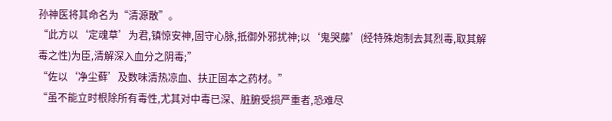孙神医将其命名为“清源散”。
“此方以‘定魂草’为君,镇惊安神,固守心脉,抵御外邪扰神;以‘鬼哭藤’(经特殊炮制去其烈毒,取其解毒之性)为臣,清解深入血分之阴毒;”
“佐以‘净尘藓’及数味清热凉血、扶正固本之药材。”
“虽不能立时根除所有毒性,尤其对中毒已深、脏腑受损严重者,恐难尽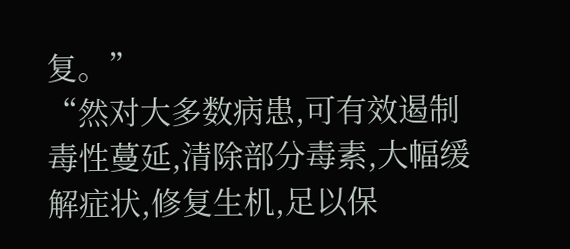复。”
“然对大多数病患,可有效遏制毒性蔓延,清除部分毒素,大幅缓解症状,修复生机,足以保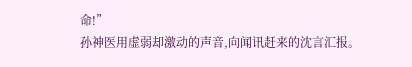命!”
孙神医用虚弱却激动的声音,向闻讯赶来的沈言汇报。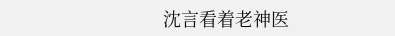沈言看着老神医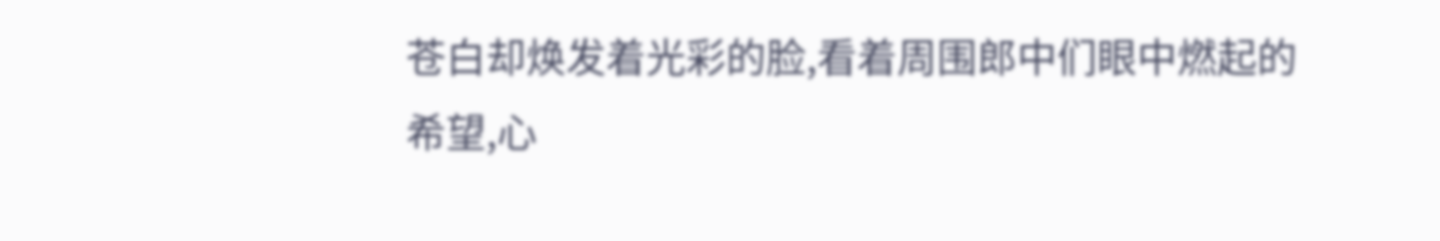苍白却焕发着光彩的脸,看着周围郎中们眼中燃起的希望,心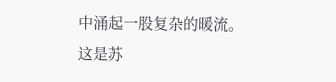中涌起一股复杂的暖流。
这是苏